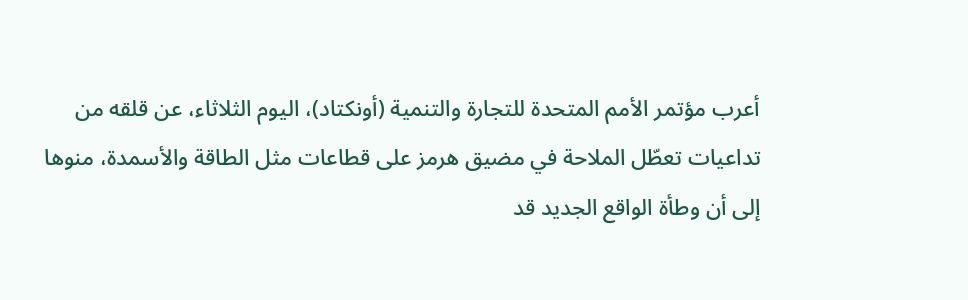أعرب مؤتمر الأمم المتحدة للتجارة والتنمية (أونكتاد)، اليوم الثلاثاء، عن قلقه من تداعيات تعطّل الملاحة في مضيق هرمز على قطاعات مثل الطاقة والأسمدة، منوها إلى أن وطأة الواقع الجديد قد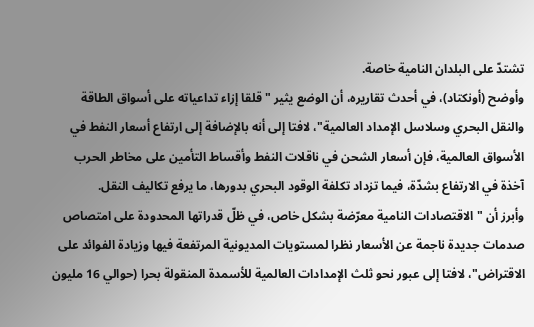تشتدّ على البلدان النامية خاصة.
وأوضح (أونكتاد)، في أحدث تقاريره، أن الوضع يثير "قلقا إزاء تداعياته على أسواق الطاقة والنقل البحري وسلاسل الإمداد العالمية"، لافتا إلى أنه بالإضافة إلى ارتفاع أسعار النفط في الأسواق العالمية، فإن أسعار الشحن في ناقلات النفط وأقساط التأمين على مخاطر الحرب آخذة في الارتفاع بشدّة، فيما تزداد تكلفة الوقود البحري بدورها، ما يرفع تكاليف النقل.
وأبرز أن "الاقتصادات النامية معرّضة بشكل خاص، في ظلّ قدراتها المحدودة على امتصاص صدمات جديدة ناجمة عن الأسعار نظرا لمستويات المديونية المرتفعة فيها وزيادة الفوائد على الاقتراض"، لافتا إلى عبور نحو ثلث الإمدادات العالمية للأسمدة المنقولة بحرا (حوالي 16 مليون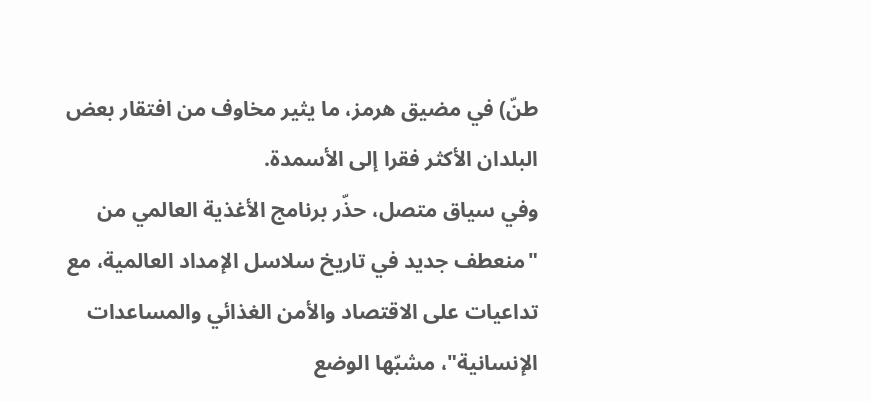طنّ) في مضيق هرمز، ما يثير مخاوف من افتقار بعض البلدان الأكثر فقرا إلى الأسمدة.
وفي سياق متصل، حذّر برنامج الأغذية العالمي من "منعطف جديد في تاريخ سلاسل الإمداد العالمية، مع تداعيات على الاقتصاد والأمن الغذائي والمساعدات الإنسانية"، مشبّها الوضع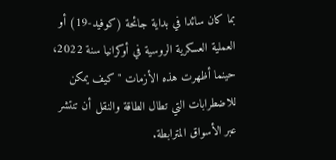بما كان سائدا في بداية جائحة (كوفيد-19) أو العملية العسكرية الروسية في أوكرانيا سنة 2022، حينما أظهرت هذه الأزمات "كيف يمكن للاضطرابات التي تطال الطاقة والنقل أن تنتشر عبر الأسواق المترابطة.